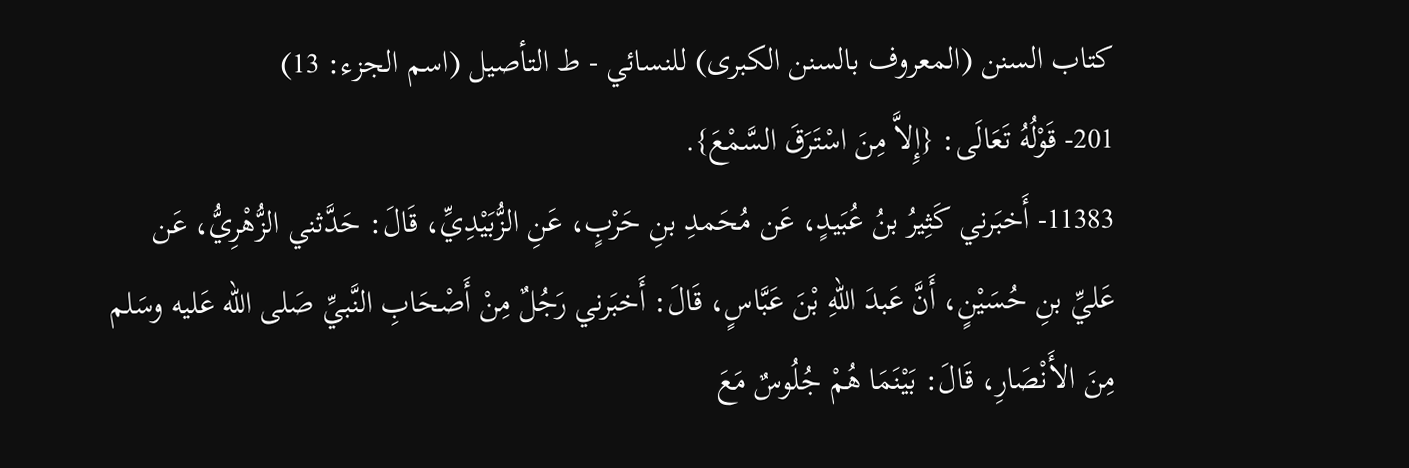كتاب السنن (المعروف بالسنن الكبرى) للنسائي - ط التأصيل (اسم الجزء: 13)
201- قَوْلُهُ تَعَالَى: {إِلاَّ مِنَ اسْتَرَقَ السَّمْعَ}.
11383- أَخبَرني كَثِيرُ بنُ عُبَيدٍ، عَن مُحَمدِ بنِ حَرْبٍ، عَنِ الزُّبَيْدِيِّ، قَالَ: حَدَّثني الزُّهْرِيُّ، عَن عَليِّ بنِ حُسَيْنٍ، أَنَّ عَبدَ اللهِ بْنَ عَبَّاسٍ، قَالَ: أَخبَرني رَجُلٌ مِنْ أَصْحَابِ النَّبيِّ صَلى الله عَليه وسَلم مِنَ الأَنْصَارِ، قَالَ: بَيْنَمَا هُمْ جُلُوسٌ مَعَ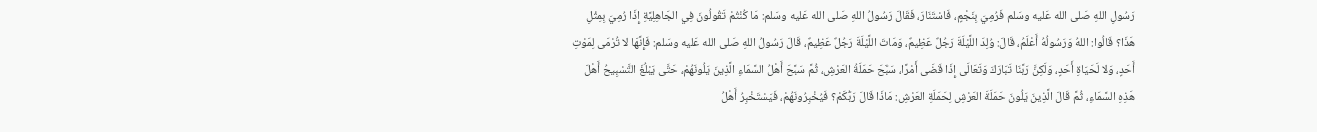رَسُولِ اللهِ صَلى الله عَليه وسَلم فَرُمِيَ بِنَجْمٍ، فَاسْتَنَارَ، فَقَالَ رَسُولُ اللهِ صَلى الله عَليه وسَلم: مَا كُنْتُمْ تَقُولُونَ فِي الجَاهِلِيَّةِ إِذَا رُمِيَ بِمِثْلِ هَذَا؟ قَالُوا: اللهُ وَرَسُولُهُ أَعْلَمُ، قَالَ: وُلِدَ اللَّيْلَةَ رَجُلٌ عَظِيمٌ، وَمَاتَ اللَّيْلَةَ رَجُلٌ عَظِيمٌ، قَالَ رَسُولُ اللهِ صَلى الله عَليه وسَلم: فَإِنَّهَا لا تُرْمَى لِمَوْتِ أَحَدٍ، وَلا لَحَيَاةِ أَحَدٍ، وَلَكِنَّ رَبَّنَا تَبَارَكَ وَتَعَالَى إِذَا قَضَى أَمْرًا، سَبَّحَ حَمَلَةُ العَرْشِ، ثُمَّ سَبَّحَ أَهْلُ السَّمَاءِ الَّذِينَ يَلُونَهُمْ، حَتَّى يَبْلُغَ التَّسْبِيحُ أَهْلَ هَذِهِ السَّمَاءِ، ثُمَّ قَالَ الَّذِينَ يَلُونَ حَمَلَةَ العَرْشِ لِحَمَلَةِ العَرْشِ: مَاذَا قَالَ رَبُّكَمْ؟ فَيُخْبِرُونَهُمْ، فَيَسْتَخْبِرُ أَهْلُ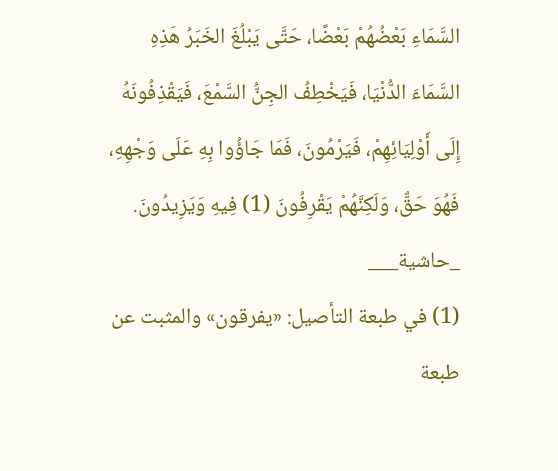السَّمَاءِ بَعْضُهُمْ بَعْضًا، حَتَّى يَبْلُغَ الخَبَرُ هَذِهِ السَّمَاءَ الدُّنْيَا، فَيَخْطِفُ الجِنُّ السَّمْعَ، فَيَقْذِفُونَهُ إِلَى أَوْلِيَائِهِمْ، فَيَرْمُونَ، فَمَا جَاؤُوا بِهِ عَلَى وَجْهِهِ، فَهُوَ حَقٌّ، وَلَكِنَّهُمْ يَقْرِفُونَ (1) فِيهِ وَيَزِيدُونَ.
_حاشية___
(1) في طبعة التأصيل: «يفرقون» والمثبت عن طبعة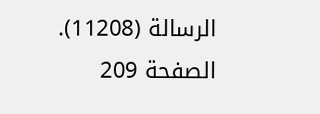الرسالة (11208).
الصفحة 209